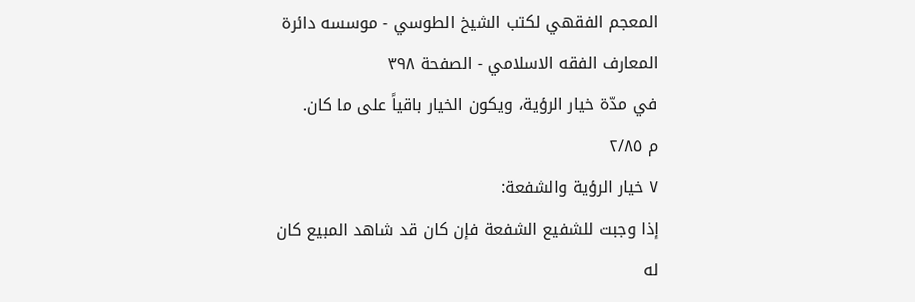المعجم الفقهي لکتب الشيخ الطوسي - موسسه دائرة المعارف الفقه الاسلامي - الصفحة ٣٩٨
في مدّة خيار الرؤية، ويكون الخيار باقياً على ما كان.
م ٢/٨٥
٧ خيار الرؤية والشفعة:
إذا وجبت للشفيع الشفعة فإن كان قد شاهد المبيع كان له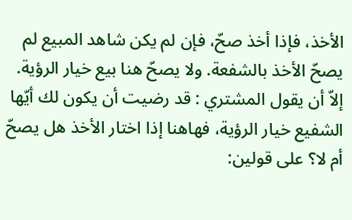الأخذ، فإذا أخذ صحّ، فإن لم يكن شاهد المبيع لم يصحّ الأخذ بالشفعة. ولا يصحّ هنا بيع خيار الرؤية.
إلاّ أن يقول المشتري : قد رضيت أن يكون لك أيّها الشفيع خيار الرؤية، فهاهنا إذا اختار الأخذ هل يصحّ أم لا؟ على قولين: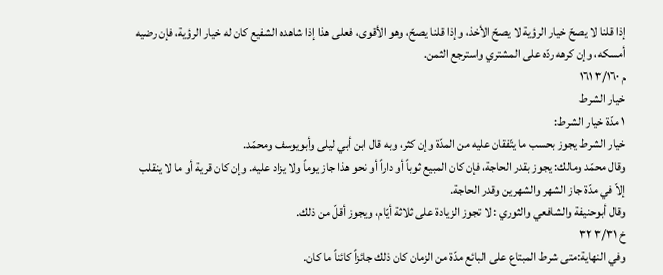إذا قلنا لا يصحّ خيار الرؤية لا يصحّ الأخذ، وإذا قلنا يصحّ، وهو الأقوى، فعلى هذا إذا شاهده الشفيع كان له خيار الرؤية، فإن رضيه أمسكه، وإن كرهه ردّه على المشتري واسترجع الثمن.
م ٣/١٦٠ ١٦١
خيار الشرط
١ مدّة خيار الشرط:
خيار الشرط يجوز بحسب ما يتّفقان عليه من المدّة وإن كثر، وبه قال ابن أبي ليلى وأبويوسف ومحمّد.
وقال محمّد ومالك: يجوز بقدر الحاجة، فإن كان المبيع ثوباً أو داراً أو نحو هذا جاز يوماً ولا يزاد عليه. وإن كان قرية أو ما لا ينقلب إلاّ في مدّة جاز الشهر والشهرين وقدر الحاجة.
وقال أبوحنيفة والشافعي والثوري : لا تجوز الزيادة على ثلاثة أيّام، ويجوز أقلّ من ذلك.
خ ٣/٣١ ٣٢
وفي النهاية:متى شرط المبتاع على البائع مدّة من الزمان كان ذلك جائزاً كائناً ما كان.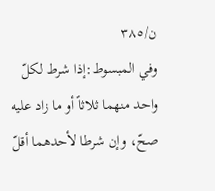ن/٣٨٥
وفي المبسوط:إذا شرط لكلّ واحد منهما ثلاثاً أو ما زاد عليه صحّ، وإن شرطا لأحدهما أقلّ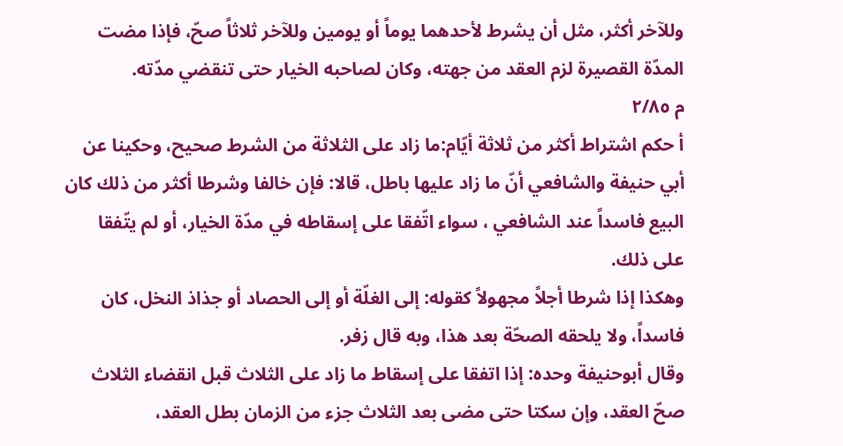وللآخر أكثر، مثل أن يشرط لأحدهما يوماً أو يومين وللآخر ثلاثاً صحّ، فإذا مضت المدّة القصيرة لزم العقد من جهته، وكان لصاحبه الخيار حتى تنقضي مدّته.
م ٢/٨٥
أ حكم اشتراط أكثر من ثلاثة أيّام:ما زاد على الثلاثة من الشرط صحيح، وحكينا عن أبي حنيفة والشافعي أنّ ما زاد عليها باطل، قالا: فإن خالفا وشرطا أكثر من ذلك كان البيع فاسداً عند الشافعي ، سواء اتّفقا على إسقاطه في مدّة الخيار، أو لم يتّفقا على ذلك.
وهكذا إذا شرطا أجلاً مجهولاً كقوله: إلى الغلّة أو إلى الحصاد أو جذاذ النخل، كان فاسداً، ولا يلحقه الصحّة بعد هذا، وبه قال زفر.
وقال أبوحنيفة وحده: إذا اتفقا على إسقاط ما زاد على الثلاث قبل انقضاء الثلاث صحّ العقد، وإن سكتا حتى مضى بعد الثلاث جزء من الزمان بطل العقد،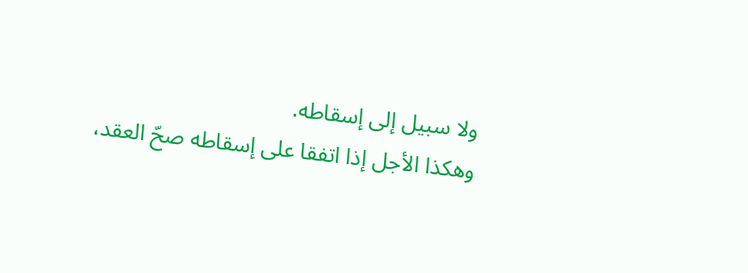ولا سبيل إلى إسقاطه.
وهكذا الأجل إذا اتفقا على إسقاطه صحّ العقد،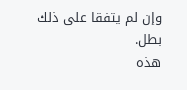وإن لم يتفقا على ذلك بطل.
هذه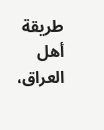طريقة أهل العراق،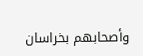وأصحابهم بخراسان